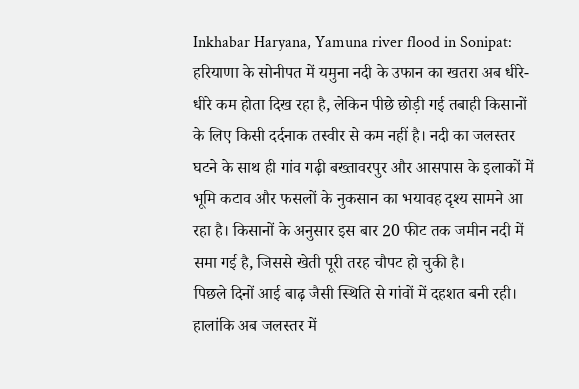Inkhabar Haryana, Yamuna river flood in Sonipat: हरियाणा के सोनीपत में यमुना नदी के उफान का खतरा अब धीरे-धीरे कम होता दिख रहा है, लेकिन पीछे छोड़ी गई तबाही किसानों के लिए किसी दर्दनाक तस्वीर से कम नहीं है। नदी का जलस्तर घटने के साथ ही गांव गढ़ी बख्तावरपुर और आसपास के इलाकों में भूमि कटाव और फसलों के नुकसान का भयावह दृश्य सामने आ रहा है। किसानों के अनुसार इस बार 20 फीट तक जमीन नदी में समा गई है, जिससे खेती पूरी तरह चौपट हो चुकी है।
पिछले दिनों आई बाढ़ जैसी स्थिति से गांवों में दहशत बनी रही। हालांकि अब जलस्तर में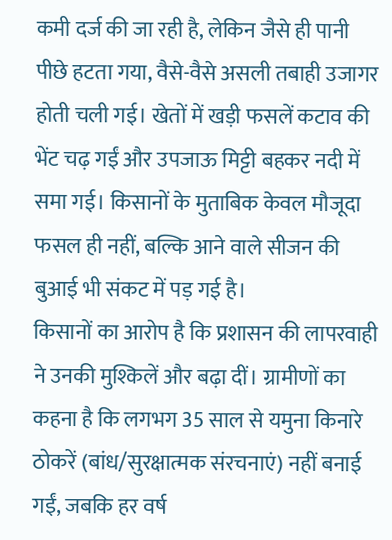कमी दर्ज की जा रही है, लेकिन जैसे ही पानी पीछे हटता गया, वैसे-वैसे असली तबाही उजागर होती चली गई। खेतों में खड़ी फसलें कटाव की भेंट चढ़ गईं और उपजाऊ मिट्टी बहकर नदी में समा गई। किसानों के मुताबिक केवल मौजूदा फसल ही नहीं, बल्कि आने वाले सीजन की बुआई भी संकट में पड़ गई है।
किसानों का आरोप है कि प्रशासन की लापरवाही ने उनकी मुश्किलें और बढ़ा दीं। ग्रामीणों का कहना है कि लगभग 35 साल से यमुना किनारे ठोकरें (बांध/सुरक्षात्मक संरचनाएं) नहीं बनाई गईं, जबकि हर वर्ष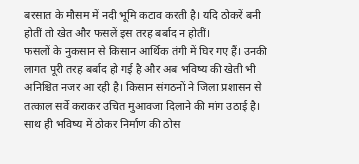बरसात के मौसम में नदी भूमि कटाव करती है। यदि ठोकरें बनी होतीं तो खेत और फसलें इस तरह बर्बाद न होतीं।
फसलों के नुकसान से किसान आर्थिक तंगी में घिर गए हैं। उनकी लागत पूरी तरह बर्बाद हो गई है और अब भविष्य की खेती भी अनिश्चित नजर आ रही है। किसान संगठनों ने जिला प्रशासन से तत्काल सर्वे कराकर उचित मुआवजा दिलाने की मांग उठाई है। साथ ही भविष्य में ठोकर निर्माण की ठोस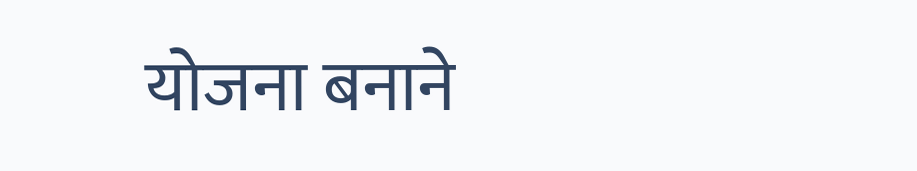योजना बनाने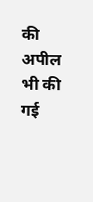की अपील भी की गई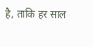है, ताकि हर साल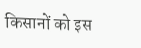किसानों को इस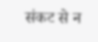संकट से न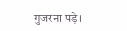गुजरना पड़े।